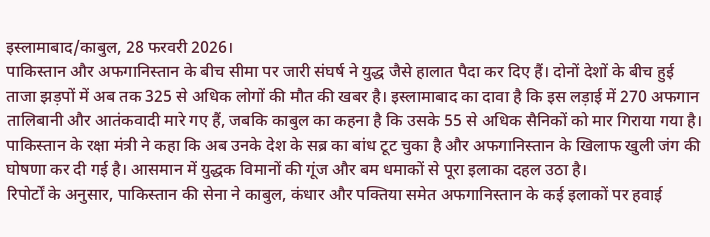इस्लामाबाद/काबुल, 28 फरवरी 2026।
पाकिस्तान और अफगानिस्तान के बीच सीमा पर जारी संघर्ष ने युद्ध जैसे हालात पैदा कर दिए हैं। दोनों देशों के बीच हुई ताजा झड़पों में अब तक 325 से अधिक लोगों की मौत की खबर है। इस्लामाबाद का दावा है कि इस लड़ाई में 270 अफगान तालिबानी और आतंकवादी मारे गए हैं, जबकि काबुल का कहना है कि उसके 55 से अधिक सैनिकों को मार गिराया गया है। पाकिस्तान के रक्षा मंत्री ने कहा कि अब उनके देश के सब्र का बांध टूट चुका है और अफगानिस्तान के खिलाफ खुली जंग की घोषणा कर दी गई है। आसमान में युद्धक विमानों की गूंज और बम धमाकों से पूरा इलाका दहल उठा है।
रिपोर्टों के अनुसार, पाकिस्तान की सेना ने काबुल, कंधार और पक्तिया समेत अफगानिस्तान के कई इलाकों पर हवाई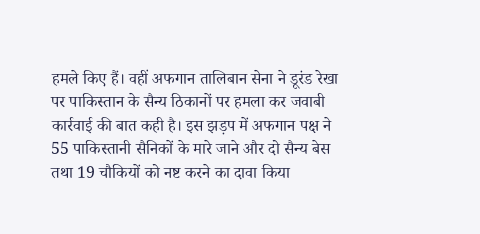हमले किए हैं। वहीं अफगान तालिबान सेना ने डूरंड रेखा पर पाकिस्तान के सैन्य ठिकानों पर हमला कर जवाबी कार्रवाई की बात कही है। इस झड़प में अफगान पक्ष ने 55 पाकिस्तानी सैनिकों के मारे जाने और दो सैन्य बेस तथा 19 चौकियों को नष्ट करने का दावा किया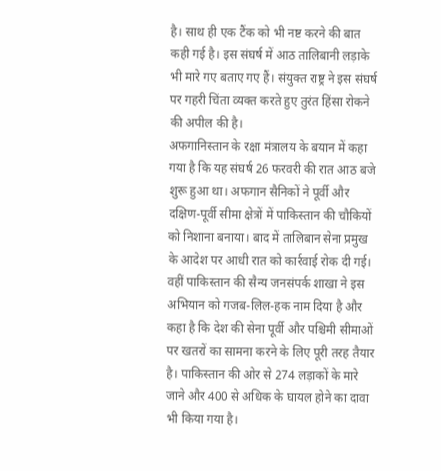है। साथ ही एक टैंक को भी नष्ट करने की बात कही गई है। इस संघर्ष में आठ तालिबानी लड़ाके भी मारे गए बताए गए हैं। संयुक्त राष्ट्र ने इस संघर्ष पर गहरी चिंता व्यक्त करते हुए तुरंत हिंसा रोकने की अपील की है।
अफगानिस्तान के रक्षा मंत्रालय के बयान में कहा गया है कि यह संघर्ष 26 फरवरी की रात आठ बजे शुरू हुआ था। अफगान सैनिकों ने पूर्वी और दक्षिण-पूर्वी सीमा क्षेत्रों में पाकिस्तान की चौकियों को निशाना बनाया। बाद में तालिबान सेना प्रमुख के आदेश पर आधी रात को कार्रवाई रोक दी गई। वहीं पाकिस्तान की सैन्य जनसंपर्क शाखा ने इस अभियान को गजब-लिल-हक नाम दिया है और कहा है कि देश की सेना पूर्वी और पश्चिमी सीमाओं पर खतरों का सामना करने के लिए पूरी तरह तैयार है। पाकिस्तान की ओर से 274 लड़ाकों के मारे जाने और 400 से अधिक के घायल होने का दावा भी किया गया है।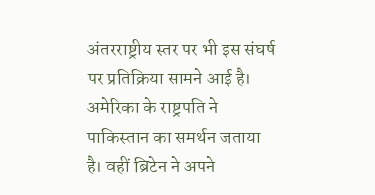अंतरराष्ट्रीय स्तर पर भी इस संघर्ष पर प्रतिक्रिया सामने आई है। अमेरिका के राष्ट्रपति ने पाकिस्तान का समर्थन जताया है। वहीं ब्रिटेन ने अपने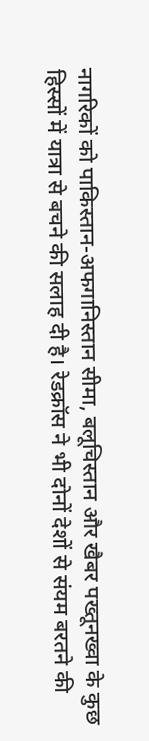नागरिकों को पाकिस्तान-अफगानिस्तान सीमा, बलूचिस्तान और खैबर पख्तूनख्वा के कुछ हिस्सों में यात्रा से बचने की सलाह दी है। रेडक्रॉस ने भी दोनों देशों से संयम बरतने की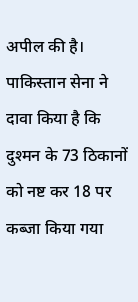अपील की है। पाकिस्तान सेना ने दावा किया है कि दुश्मन के 73 ठिकानों को नष्ट कर 18 पर कब्जा किया गया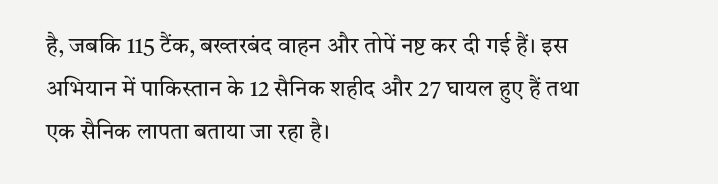है, जबकि 115 टैंक, बख्तरबंद वाहन और तोपें नष्ट कर दी गई हैं। इस अभियान में पाकिस्तान के 12 सैनिक शहीद और 27 घायल हुए हैं तथा एक सैनिक लापता बताया जा रहा है।